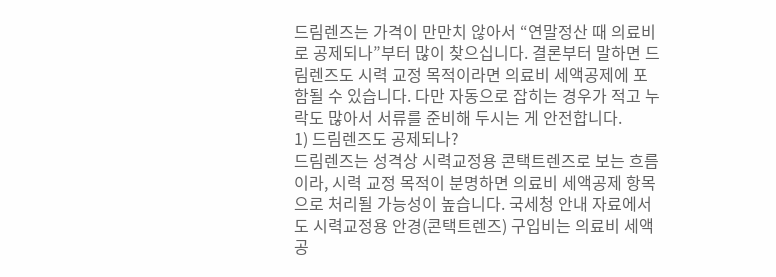드림렌즈는 가격이 만만치 않아서 “연말정산 때 의료비로 공제되나”부터 많이 찾으십니다. 결론부터 말하면 드림렌즈도 시력 교정 목적이라면 의료비 세액공제에 포함될 수 있습니다. 다만 자동으로 잡히는 경우가 적고 누락도 많아서 서류를 준비해 두시는 게 안전합니다.
1) 드림렌즈도 공제되나?
드림렌즈는 성격상 시력교정용 콘택트렌즈로 보는 흐름이라, 시력 교정 목적이 분명하면 의료비 세액공제 항목으로 처리될 가능성이 높습니다. 국세청 안내 자료에서도 시력교정용 안경(콘택트렌즈) 구입비는 의료비 세액공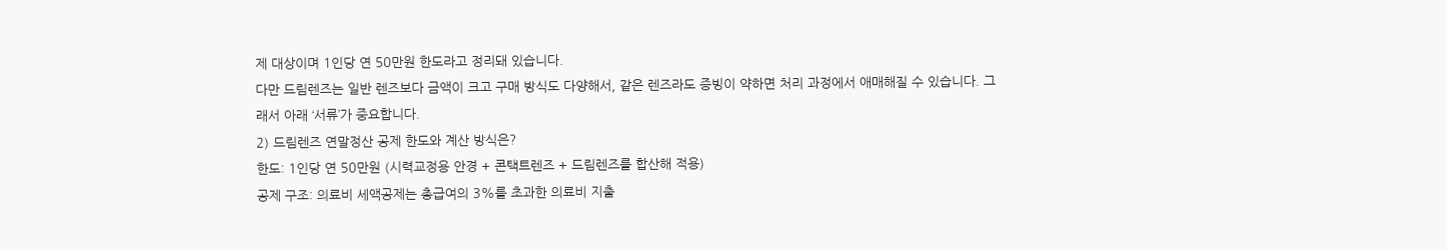제 대상이며 1인당 연 50만원 한도라고 정리돼 있습니다.
다만 드림렌즈는 일반 렌즈보다 금액이 크고 구매 방식도 다양해서, 같은 렌즈라도 증빙이 약하면 처리 과정에서 애매해질 수 있습니다. 그래서 아래 ‘서류’가 중요합니다.
2) 드림렌즈 연말정산 공제 한도와 계산 방식은?
한도: 1인당 연 50만원 (시력교정용 안경 + 콘택트렌즈 + 드림렌즈를 합산해 적용)
공제 구조: 의료비 세액공제는 총급여의 3%를 초과한 의료비 지출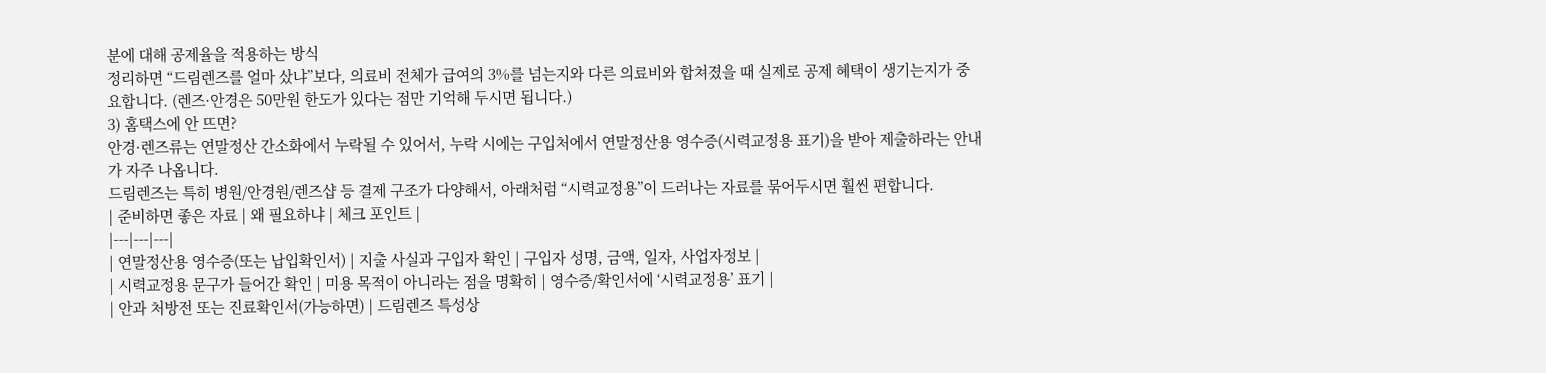분에 대해 공제율을 적용하는 방식
정리하면 “드림렌즈를 얼마 샀냐”보다, 의료비 전체가 급여의 3%를 넘는지와 다른 의료비와 합쳐졌을 때 실제로 공제 혜택이 생기는지가 중요합니다. (렌즈·안경은 50만원 한도가 있다는 점만 기억해 두시면 됩니다.)
3) 홈택스에 안 뜨면?
안경·렌즈류는 연말정산 간소화에서 누락될 수 있어서, 누락 시에는 구입처에서 연말정산용 영수증(시력교정용 표기)을 받아 제출하라는 안내가 자주 나옵니다.
드림렌즈는 특히 병원/안경원/렌즈샵 등 결제 구조가 다양해서, 아래처럼 “시력교정용”이 드러나는 자료를 묶어두시면 훨씬 편합니다.
| 준비하면 좋은 자료 | 왜 필요하냐 | 체크 포인트 |
|---|---|---|
| 연말정산용 영수증(또는 납입확인서) | 지출 사실과 구입자 확인 | 구입자 성명, 금액, 일자, 사업자정보 |
| 시력교정용 문구가 들어간 확인 | 미용 목적이 아니라는 점을 명확히 | 영수증/확인서에 ‘시력교정용’ 표기 |
| 안과 처방전 또는 진료확인서(가능하면) | 드림렌즈 특성상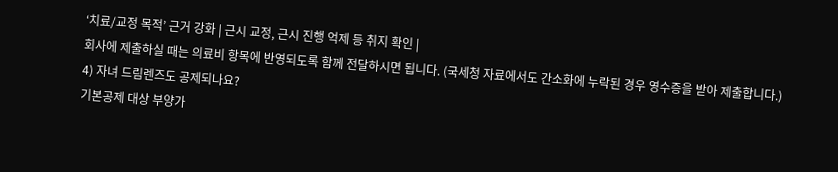‘치료/교정 목적’ 근거 강화 | 근시 교정, 근시 진행 억제 등 취지 확인 |
회사에 제출하실 때는 의료비 항목에 반영되도록 함께 전달하시면 됩니다. (국세청 자료에서도 간소화에 누락된 경우 영수증을 받아 제출합니다.)
4) 자녀 드림렌즈도 공제되나요?
기본공제 대상 부양가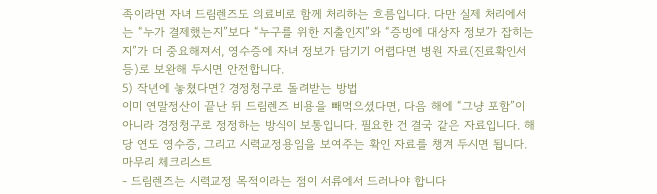족이라면 자녀 드림렌즈도 의료비로 함께 처리하는 흐름입니다. 다만 실제 처리에서는 “누가 결제했는지”보다 “누구를 위한 지출인지”와 “증빙에 대상자 정보가 잡히는지”가 더 중요해져서, 영수증에 자녀 정보가 담기기 어렵다면 병원 자료(진료확인서 등)로 보완해 두시면 안전합니다.
5) 작년에 놓쳤다면? 경정청구로 돌려받는 방법
이미 연말정산이 끝난 뒤 드림렌즈 비용을 빼먹으셨다면, 다음 해에 “그냥 포함”이 아니라 경정청구로 정정하는 방식이 보통입니다. 필요한 건 결국 같은 자료입니다. 해당 연도 영수증, 그리고 시력교정용임을 보여주는 확인 자료를 챙겨 두시면 됩니다.
마무리 체크리스트
- 드림렌즈는 시력교정 목적이라는 점이 서류에서 드러나야 합니다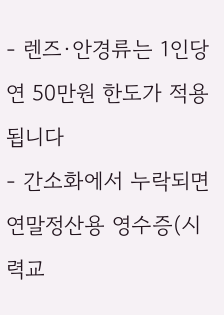- 렌즈·안경류는 1인당 연 50만원 한도가 적용됩니다
- 간소화에서 누락되면 연말정산용 영수증(시력교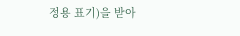정용 표기)을 받아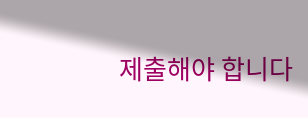제출해야 합니다